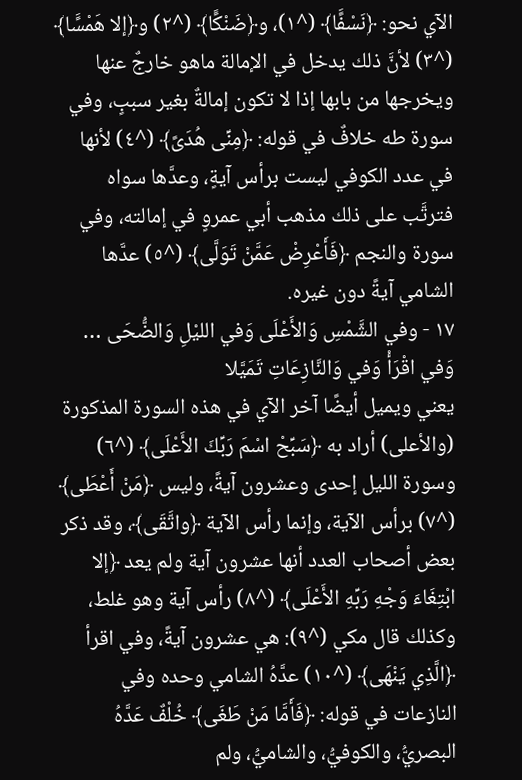الآي نحو: ﴿نَسْفًَا﴾ (^١)، و﴿ضَنْكًَا﴾ (^٢) و﴿إلا هَمْسًَا﴾ (^٣) لأنَّ ذلك يدخل في الإمالة ماهو خارجٌ عنها ويخرجها من بابها إذا لا تكون إمالةٌ بغير سببٍ، وفي سورة طه خلافٌ في قوله: ﴿مِنِّى هُدَىً﴾ (^٤) لأنها في عدد الكوفي ليست برأس آيةٍ، وعدَّها سواه فترتَّب على ذلك مذهب أبي عمروٍ في إمالته، وفي سورة والنجم ﴿فَأَعْرِضْ عَمَّنْ تَوَلَّى﴾ (^٥) عدَّها الشامي آيةً دون غيره.
١٧ - وفي الشَّمْسِ وَالأَعْلَى وَفي الليْلِ وَالضُّحَى … وَفي اقْرَأْ وَفي وَالنَّازِعَاتِ تَمَيَّلا
يعني ويميل أيضًا آخر الآي في هذه السورة المذكورة (والأعلى) أراد به ﴿سَبِّحْ اسْمَ رَبِّكَ الأَعْلَى﴾ (^٦) وسورة الليل إحدى وعشرون آيةً، وليس ﴿مَنْ أَعْطَى﴾ (^٧) برأس الآية، وإنما رأس الآية ﴿واتَّقَى﴾، وقد ذكر بعض أصحاب العدد أنها عشرون آية ولم يعد ﴿إلا ابْتِغَاءَ وَجْهِ رَبِّهِ الأَعْلَى﴾ (^٨) رأس آية وهو غلط، وكذلك قال مكي (^٩): هي عشرون آيةً، وفي اقرأ ﴿الَّذِي يَنْهَى﴾ (^١٠) عدَّهُ الشامي وحده وفي النازعات في قوله: ﴿فَأَمَّا مَنْ طَغَى﴾ خُلْفٌ عَدَّهُ البصريُّ، والكوفيُّ، والشاميُّ، ولم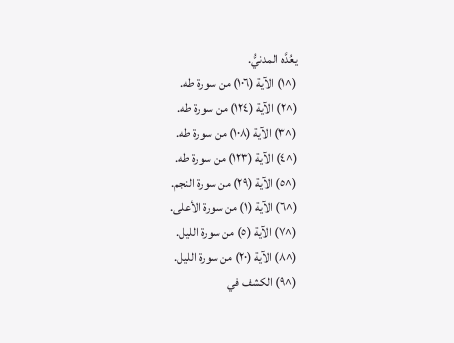يعُدَّه المدنيُّ.
(^١) الآية (١٠٦) من سورة طه.
(^٢) الآية (١٢٤) من سورة طه.
(^٣) الآية (١٠٨) من سورة طه.
(^٤) الآية (١٢٣) من سورة طه.
(^٥) الآية (٢٩) من سورة النجم.
(^٦) الآية (١) من سورة الأعلى.
(^٧) الآية (٥) من سورة الليل.
(^٨) الآية (٢٠) من سورة الليل.
(^٩) الكشف في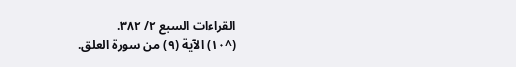القراءات السبع ٢/ ٣٨٢.
(^١٠) الآية (٩) من سورة العلق.